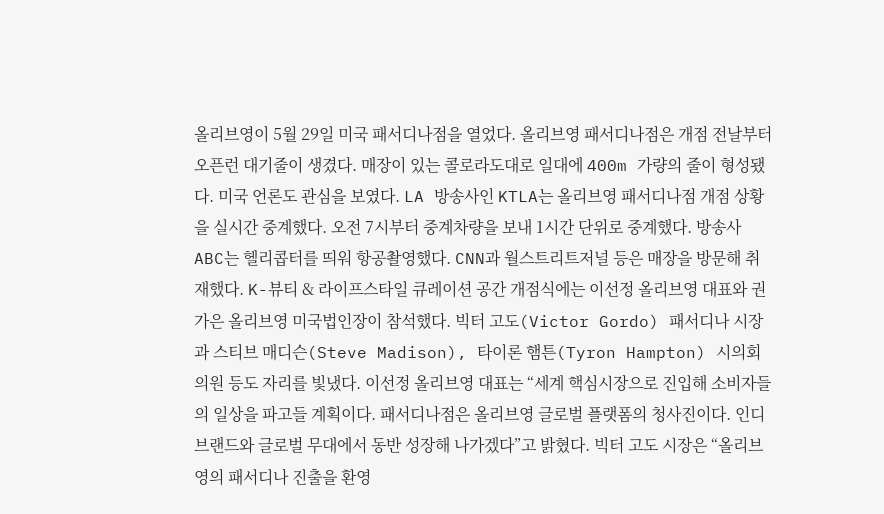올리브영이 5월 29일 미국 패서디나점을 열었다. 올리브영 패서디나점은 개점 전날부터 오픈런 대기줄이 생겼다. 매장이 있는 콜로라도대로 일대에 400m 가량의 줄이 형성됐다. 미국 언론도 관심을 보였다. LA 방송사인 KTLA는 올리브영 패서디나점 개점 상황을 실시간 중계했다. 오전 7시부터 중계차량을 보내 1시간 단위로 중계했다. 방송사 ABC는 헬리콥터를 띄워 항공촬영했다. CNN과 월스트리트저널 등은 매장을 방문해 취재했다. K-뷰티 & 라이프스타일 큐레이션 공간 개점식에는 이선정 올리브영 대표와 권가은 올리브영 미국법인장이 참석했다. 빅터 고도(Victor Gordo) 패서디나 시장과 스티브 매디슨(Steve Madison), 타이론 햄튼(Tyron Hampton) 시의회 의원 등도 자리를 빛냈다. 이선정 올리브영 대표는 “세계 핵심시장으로 진입해 소비자들의 일상을 파고들 계획이다. 패서디나점은 올리브영 글로벌 플랫폼의 청사진이다. 인디 브랜드와 글로벌 무대에서 동반 성장해 나가겠다”고 밝혔다. 빅터 고도 시장은 “올리브영의 패서디나 진출을 환영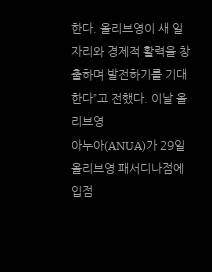한다. 올리브영이 새 일자리와 경제적 활력을 창출하며 발전하기를 기대한다”고 전했다. 이날 올리브영
아누아(ANUA)가 29일 올리브영 패서디나점에 입점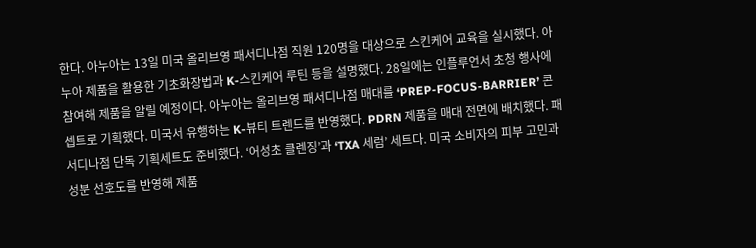한다. 아누아는 13일 미국 올리브영 패서디나점 직원 120명을 대상으로 스킨케어 교육을 실시했다. 아누아 제품을 활용한 기초화장법과 K-스킨케어 루틴 등을 설명했다. 28일에는 인플루언서 초청 행사에 참여해 제품을 알릴 예정이다. 아누아는 올리브영 패서디나점 매대를 ‘PREP-FOCUS-BARRIER’ 콘셉트로 기획했다. 미국서 유행하는 K-뷰티 트렌드를 반영했다. PDRN 제품을 매대 전면에 배치했다. 패서디나점 단독 기획세트도 준비했다. ‘어성초 클렌징’과 ‘TXA 세럼’ 세트다. 미국 소비자의 피부 고민과 성분 선호도를 반영해 제품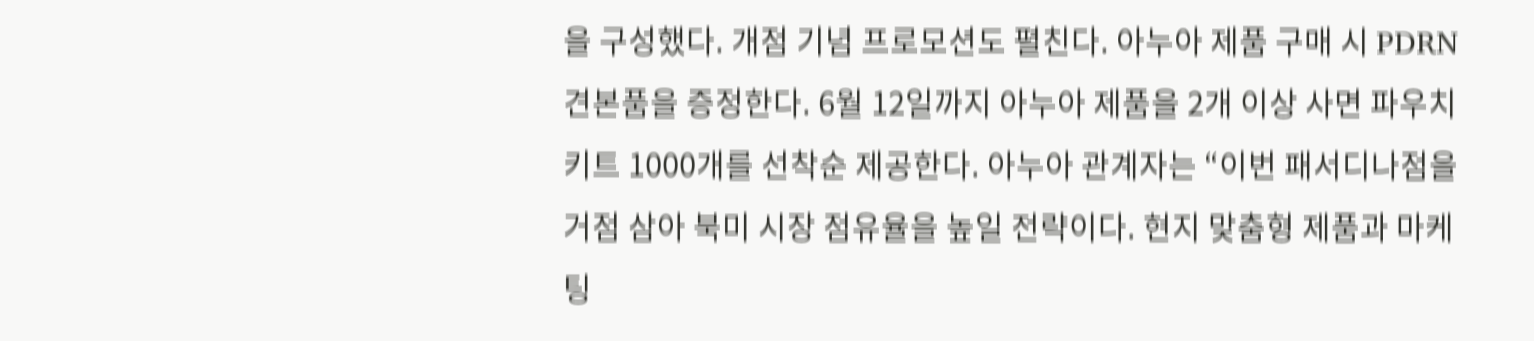을 구성했다. 개점 기념 프로모션도 펼친다. 아누아 제품 구매 시 PDRN 견본품을 증정한다. 6월 12일까지 아누아 제품을 2개 이상 사면 파우치 키트 1000개를 선착순 제공한다. 아누아 관계자는 “이번 패서디나점을 거점 삼아 북미 시장 점유율을 높일 전략이다. 현지 맞춤형 제품과 마케팅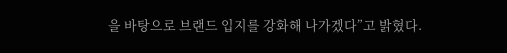을 바탕으로 브랜드 입지를 강화해 나가겠다”고 밝혔다.